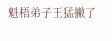魁梧弟子王猛撇了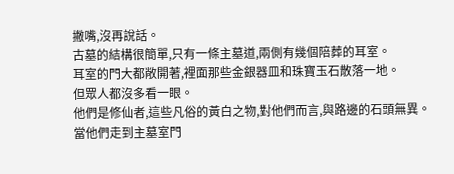撇嘴,沒再說話。
古墓的結構很簡單,只有一條主墓道,兩側有幾個陪葬的耳室。
耳室的門大都敞開著,裡面那些金銀器皿和珠寶玉石散落一地。
但眾人都沒多看一眼。
他們是修仙者,這些凡俗的黃白之物,對他們而言,與路邊的石頭無異。
當他們走到主墓室門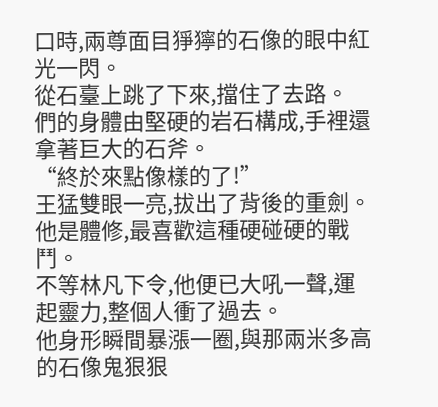口時,兩尊面目猙獰的石像的眼中紅光一閃。
從石臺上跳了下來,擋住了去路。
們的身體由堅硬的岩石構成,手裡還拿著巨大的石斧。
“終於來點像樣的了!”
王猛雙眼一亮,拔出了背後的重劍。
他是體修,最喜歡這種硬碰硬的戰鬥。
不等林凡下令,他便已大吼一聲,運起靈力,整個人衝了過去。
他身形瞬間暴漲一圈,與那兩米多高的石像鬼狠狠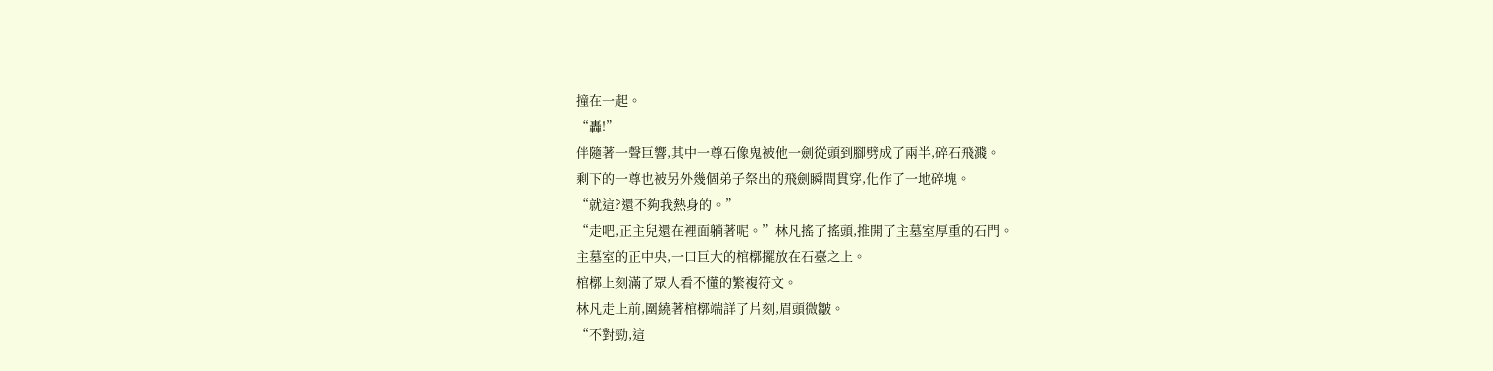撞在一起。
“轟!”
伴隨著一聲巨響,其中一尊石像鬼被他一劍從頭到腳劈成了兩半,碎石飛濺。
剩下的一尊也被另外幾個弟子祭出的飛劍瞬間貫穿,化作了一地碎塊。
“就這?還不夠我熱身的。”
“走吧,正主兒還在裡面躺著呢。”林凡搖了搖頭,推開了主墓室厚重的石門。
主墓室的正中央,一口巨大的棺槨擺放在石臺之上。
棺槨上刻滿了眾人看不懂的繁複符文。
林凡走上前,圍繞著棺槨端詳了片刻,眉頭微皺。
“不對勁,這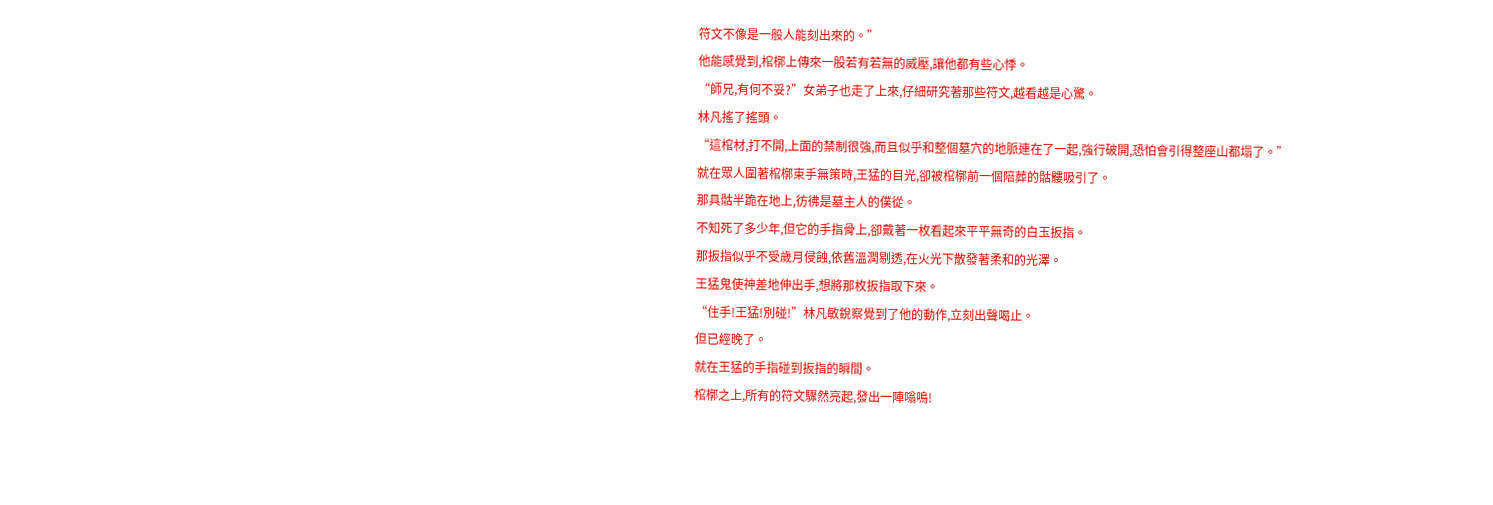符文不像是一般人能刻出來的。”
他能感覺到,棺槨上傳來一股若有若無的威壓,讓他都有些心悸。
“師兄,有何不妥?”女弟子也走了上來,仔細研究著那些符文,越看越是心驚。
林凡搖了搖頭。
“這棺材,打不開,上面的禁制很強,而且似乎和整個墓穴的地脈連在了一起,強行破開,恐怕會引得整座山都塌了。”
就在眾人圍著棺槨束手無策時,王猛的目光,卻被棺槨前一個陪葬的骷髏吸引了。
那具骷半跪在地上,彷彿是墓主人的僕從。
不知死了多少年,但它的手指骨上,卻戴著一枚看起來平平無奇的白玉扳指。
那扳指似乎不受歲月侵蝕,依舊溫潤剔透,在火光下散發著柔和的光澤。
王猛鬼使神差地伸出手,想將那枚扳指取下來。
“住手!王猛!別碰!”林凡敏銳察覺到了他的動作,立刻出聲喝止。
但已經晚了。
就在王猛的手指碰到扳指的瞬間。
棺槨之上,所有的符文驟然亮起,發出一陣嗡鳴!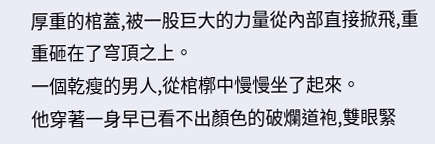厚重的棺蓋,被一股巨大的力量從內部直接掀飛,重重砸在了穹頂之上。
一個乾瘦的男人,從棺槨中慢慢坐了起來。
他穿著一身早已看不出顏色的破爛道袍,雙眼緊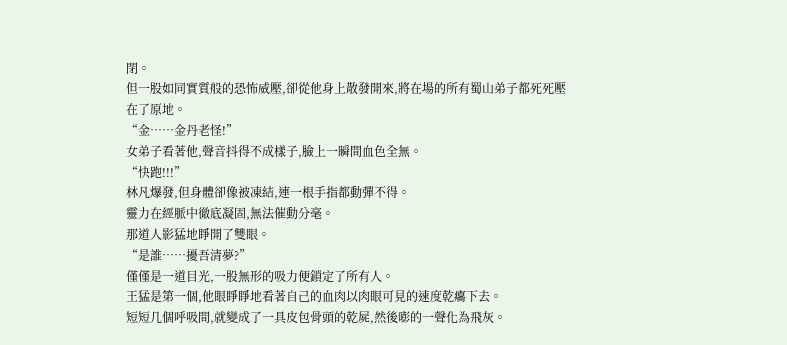閉。
但一股如同實質般的恐怖威壓,卻從他身上散發開來,將在場的所有蜀山弟子都死死壓在了原地。
“金……金丹老怪!”
女弟子看著他,聲音抖得不成樣子,臉上一瞬間血色全無。
“快跑!!!”
林凡爆發,但身體卻像被凍結,連一根手指都動彈不得。
靈力在經脈中徹底凝固,無法催動分毫。
那道人影猛地睜開了雙眼。
“是誰……擾吾清夢?”
僅僅是一道目光,一股無形的吸力便鎖定了所有人。
王猛是第一個,他眼睜睜地看著自己的血肉以肉眼可見的速度乾癟下去。
短短几個呼吸間,就變成了一具皮包骨頭的乾屍,然後嘭的一聲化為飛灰。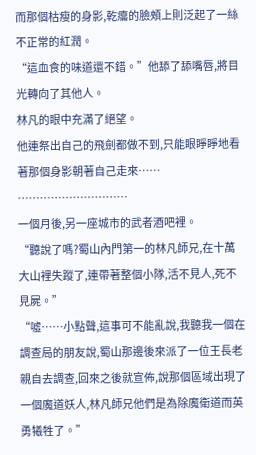而那個枯瘦的身影,乾癟的臉頰上則泛起了一絲不正常的紅潤。
“這血食的味道還不錯。”他舔了舔嘴唇,將目光轉向了其他人。
林凡的眼中充滿了絕望。
他連祭出自己的飛劍都做不到,只能眼睜睜地看著那個身影朝著自己走來……
…………………………
一個月後,另一座城市的武者酒吧裡。
“聽說了嗎?蜀山內門第一的林凡師兄,在十萬大山裡失蹤了,連帶著整個小隊,活不見人,死不見屍。”
“噓……小點聲,這事可不能亂說,我聽我一個在調查局的朋友說,蜀山那邊後來派了一位王長老親自去調查,回來之後就宣佈,說那個區域出現了一個魔道妖人,林凡師兄他們是為除魔衛道而英勇犧牲了。”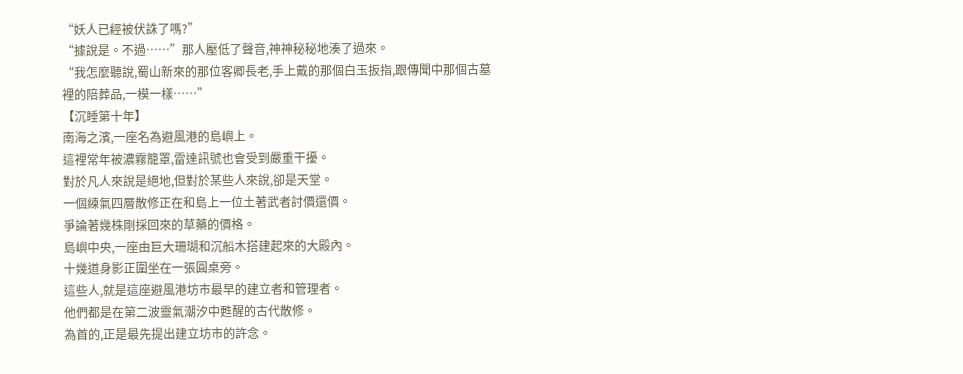“妖人已經被伏誅了嗎?”
“據說是。不過……”那人壓低了聲音,神神秘秘地湊了過來。
“我怎麼聽說,蜀山新來的那位客卿長老,手上戴的那個白玉扳指,跟傳聞中那個古墓裡的陪葬品,一模一樣……”
【沉睡第十年】
南海之濱,一座名為避風港的島嶼上。
這裡常年被濃霧籠罩,雷達訊號也會受到嚴重干擾。
對於凡人來說是絕地,但對於某些人來說,卻是天堂。
一個練氣四層散修正在和島上一位土著武者討價還價。
爭論著幾株剛採回來的草藥的價格。
島嶼中央,一座由巨大珊瑚和沉船木搭建起來的大殿內。
十幾道身影正圍坐在一張圓桌旁。
這些人,就是這座避風港坊市最早的建立者和管理者。
他們都是在第二波靈氣潮汐中甦醒的古代散修。
為首的,正是最先提出建立坊市的許念。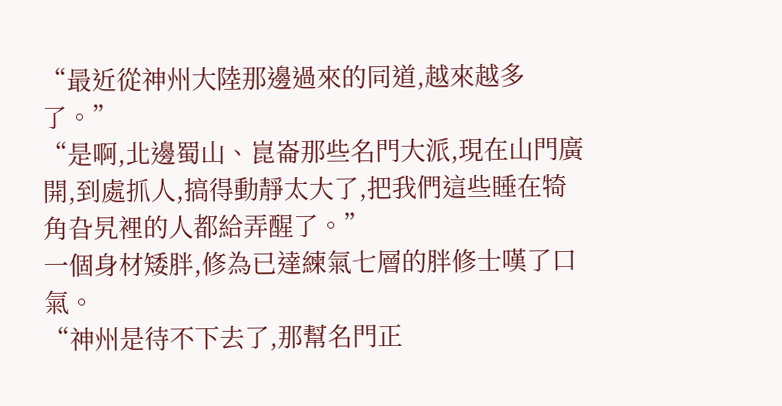“最近從神州大陸那邊過來的同道,越來越多了。”
“是啊,北邊蜀山、崑崙那些名門大派,現在山門廣開,到處抓人,搞得動靜太大了,把我們這些睡在犄角旮旯裡的人都給弄醒了。”
一個身材矮胖,修為已達練氣七層的胖修士嘆了口氣。
“神州是待不下去了,那幫名門正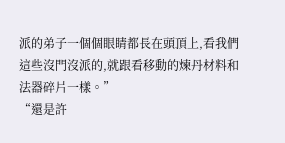派的弟子一個個眼睛都長在頭頂上,看我們這些沒門沒派的,就跟看移動的煉丹材料和法器碎片一樣。”
“還是許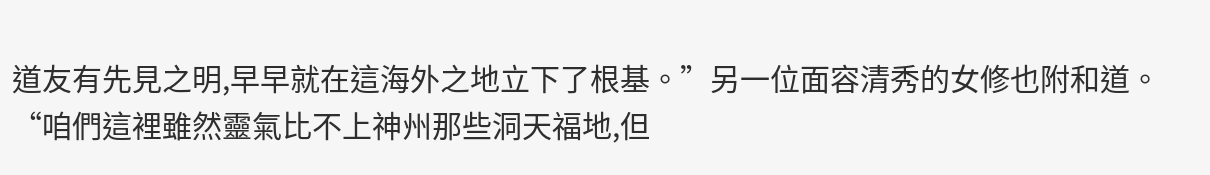道友有先見之明,早早就在這海外之地立下了根基。”另一位面容清秀的女修也附和道。
“咱們這裡雖然靈氣比不上神州那些洞天福地,但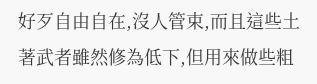好歹自由自在,沒人管束,而且這些土著武者雖然修為低下,但用來做些粗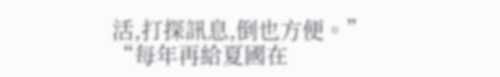活,打探訊息,倒也方便。”
“每年再給夏國在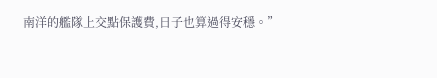南洋的艦隊上交點保護費,日子也算過得安穩。”